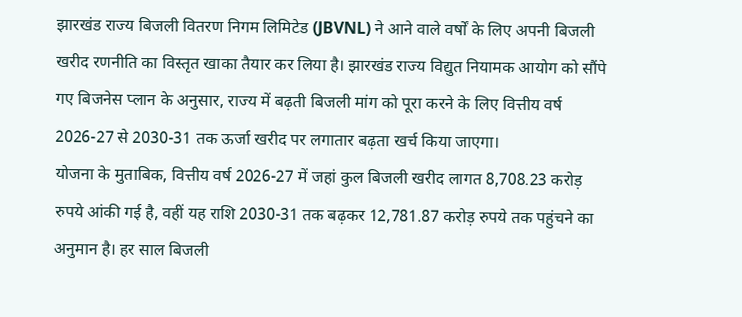झारखंड राज्य बिजली वितरण निगम लिमिटेड (JBVNL) ने आने वाले वर्षों के लिए अपनी बिजली खरीद रणनीति का विस्तृत खाका तैयार कर लिया है। झारखंड राज्य विद्युत नियामक आयोग को सौंपे गए बिजनेस प्लान के अनुसार, राज्य में बढ़ती बिजली मांग को पूरा करने के लिए वित्तीय वर्ष 2026-27 से 2030-31 तक ऊर्जा खरीद पर लगातार बढ़ता खर्च किया जाएगा।
योजना के मुताबिक, वित्तीय वर्ष 2026-27 में जहां कुल बिजली खरीद लागत 8,708.23 करोड़ रुपये आंकी गई है, वहीं यह राशि 2030-31 तक बढ़कर 12,781.87 करोड़ रुपये तक पहुंचने का अनुमान है। हर साल बिजली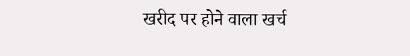खरीद पर होने वाला खर्च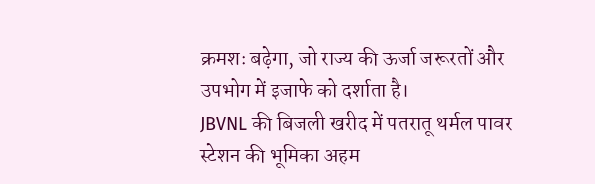क्रमशः बढ़ेगा, जो राज्य की ऊर्जा जरूरतों और उपभोग में इजाफे को दर्शाता है।
JBVNL की बिजली खरीद में पतरातू थर्मल पावर स्टेशन की भूमिका अहम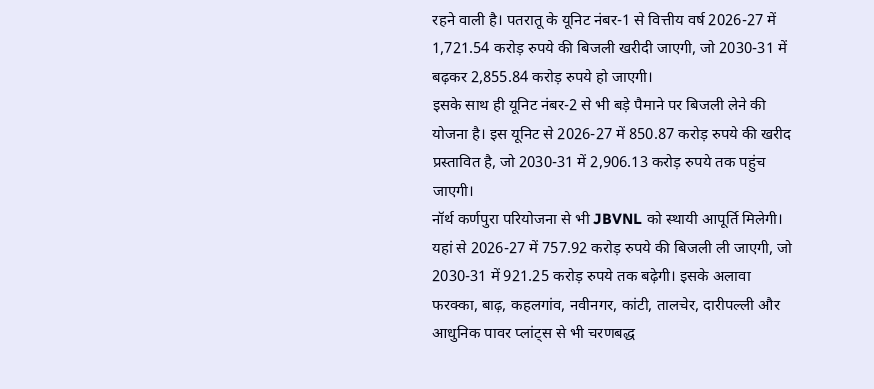रहने वाली है। पतरातू के यूनिट नंबर-1 से वित्तीय वर्ष 2026-27 में 1,721.54 करोड़ रुपये की बिजली खरीदी जाएगी, जो 2030-31 में बढ़कर 2,855.84 करोड़ रुपये हो जाएगी।
इसके साथ ही यूनिट नंबर-2 से भी बड़े पैमाने पर बिजली लेने की योजना है। इस यूनिट से 2026-27 में 850.87 करोड़ रुपये की खरीद प्रस्तावित है, जो 2030-31 में 2,906.13 करोड़ रुपये तक पहुंच जाएगी।
नॉर्थ कर्णपुरा परियोजना से भी JBVNL को स्थायी आपूर्ति मिलेगी। यहां से 2026-27 में 757.92 करोड़ रुपये की बिजली ली जाएगी, जो 2030-31 में 921.25 करोड़ रुपये तक बढ़ेगी। इसके अलावा फरक्का, बाढ़, कहलगांव, नवीनगर, कांटी, तालचेर, दारीपल्ली और आधुनिक पावर प्लांट्स से भी चरणबद्ध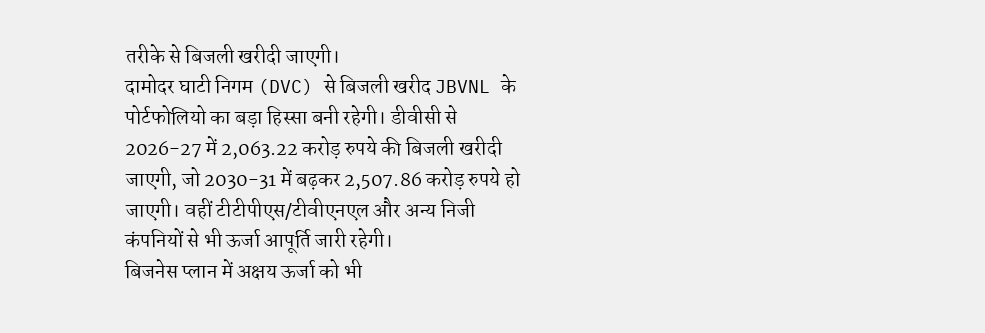तरीके से बिजली खरीदी जाएगी।
दामोदर घाटी निगम (DVC) से बिजली खरीद JBVNL के पोर्टफोलियो का बड़ा हिस्सा बनी रहेगी। डीवीसी से 2026-27 में 2,063.22 करोड़ रुपये की बिजली खरीदी जाएगी, जो 2030-31 में बढ़कर 2,507.86 करोड़ रुपये हो जाएगी। वहीं टीटीपीएस/टीवीएनएल और अन्य निजी कंपनियों से भी ऊर्जा आपूर्ति जारी रहेगी।
बिजनेस प्लान में अक्षय ऊर्जा को भी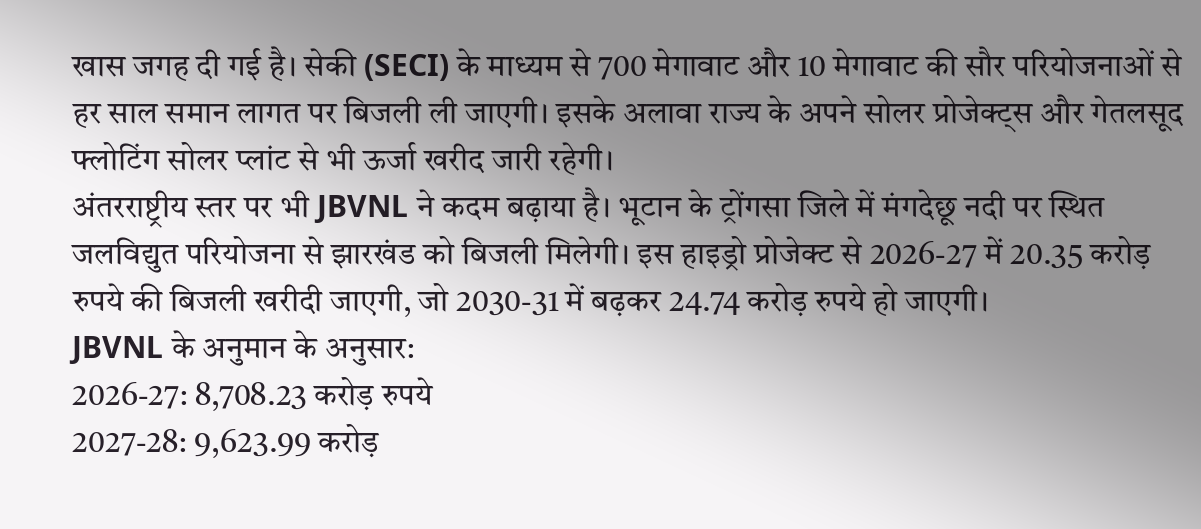खास जगह दी गई है। सेकी (SECI) के माध्यम से 700 मेगावाट और 10 मेगावाट की सौर परियोजनाओं से हर साल समान लागत पर बिजली ली जाएगी। इसके अलावा राज्य के अपने सोलर प्रोजेक्ट्स और गेतलसूद फ्लोटिंग सोलर प्लांट से भी ऊर्जा खरीद जारी रहेगी।
अंतरराष्ट्रीय स्तर पर भी JBVNL ने कदम बढ़ाया है। भूटान के ट्रोंगसा जिले में मंगदेछू नदी पर स्थित जलविद्युत परियोजना से झारखंड को बिजली मिलेगी। इस हाइड्रो प्रोजेक्ट से 2026-27 में 20.35 करोड़ रुपये की बिजली खरीदी जाएगी, जो 2030-31 में बढ़कर 24.74 करोड़ रुपये हो जाएगी।
JBVNL के अनुमान के अनुसार:
2026-27: 8,708.23 करोड़ रुपये
2027-28: 9,623.99 करोड़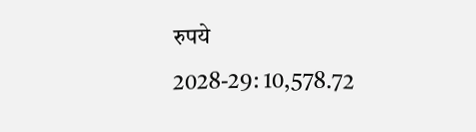रुपये
2028-29: 10,578.72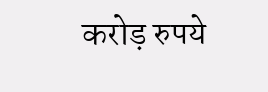करोड़ रुपये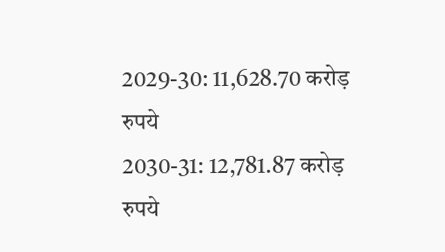2029-30: 11,628.70 करोड़ रुपये
2030-31: 12,781.87 करोड़ रुपये